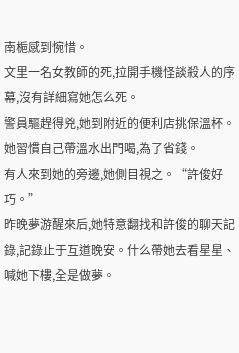南梔感到惋惜。
文里一名女教師的死,拉開手機怪談殺人的序幕,沒有詳細寫她怎么死。
警員驅趕得兇,她到附近的便利店挑保溫杯。
她習慣自己帶溫水出門喝,為了省錢。
有人來到她的旁邊,她側目視之。“許俊好巧。”
昨晚夢游醒來后,她特意翻找和許俊的聊天記錄,記錄止于互道晚安。什么帶她去看星星、喊她下樓,全是做夢。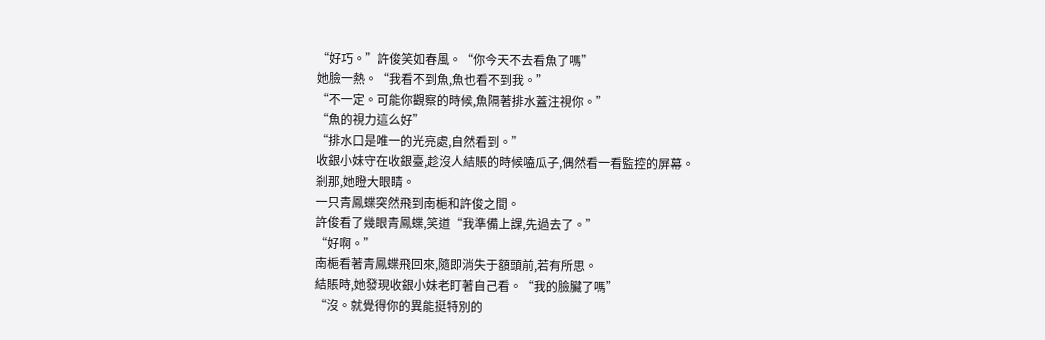“好巧。”許俊笑如春風。“你今天不去看魚了嗎”
她臉一熱。“我看不到魚,魚也看不到我。”
“不一定。可能你觀察的時候,魚隔著排水蓋注視你。”
“魚的視力這么好”
“排水口是唯一的光亮處,自然看到。”
收銀小妹守在收銀臺,趁沒人結賬的時候嗑瓜子,偶然看一看監控的屏幕。
剎那,她瞪大眼睛。
一只青鳳蝶突然飛到南梔和許俊之間。
許俊看了幾眼青鳳蝶,笑道“我準備上課,先過去了。”
“好啊。”
南梔看著青鳳蝶飛回來,隨即消失于額頭前,若有所思。
結賬時,她發現收銀小妹老盯著自己看。“我的臉臟了嗎”
“沒。就覺得你的異能挺特別的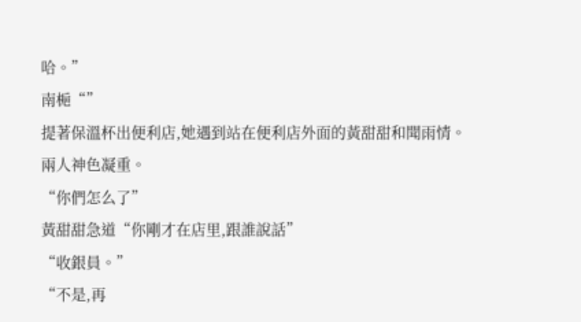哈。”
南梔“”
提著保溫杯出便利店,她遇到站在便利店外面的黃甜甜和聞雨情。
兩人神色凝重。
“你們怎么了”
黃甜甜急道“你剛才在店里,跟誰說話”
“收銀員。”
“不是,再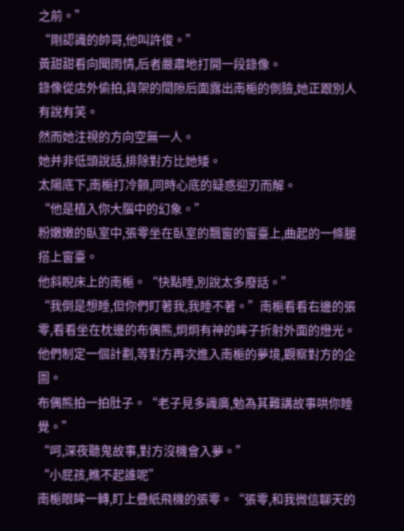之前。”
“剛認識的帥哥,他叫許俊。”
黃甜甜看向聞雨情,后者嚴肅地打開一段錄像。
錄像從店外偷拍,貨架的間隙后面露出南梔的側臉,她正跟別人有說有笑。
然而她注視的方向空無一人。
她并非低頭說話,排除對方比她矮。
太陽底下,南梔打冷顫,同時心底的疑惑迎刃而解。
“他是植入你大腦中的幻象。”
粉嫩嫩的臥室中,張零坐在臥室的飄窗的窗臺上,曲起的一條腿搭上窗臺。
他斜睨床上的南梔。“快點睡,別說太多廢話。”
“我倒是想睡,但你們盯著我,我睡不著。”南梔看看右邊的張零,看看坐在枕邊的布偶熊,炯炯有神的眸子折射外面的燈光。
他們制定一個計劃,等對方再次進入南梔的夢境,觀察對方的企圖。
布偶熊拍一拍肚子。“老子見多識廣,勉為其難講故事哄你睡覺。”
“呵,深夜聽鬼故事,對方沒機會入夢。”
“小屁孩,瞧不起誰呢”
南梔眼眸一轉,盯上疊紙飛機的張零。“張零,和我微信聊天的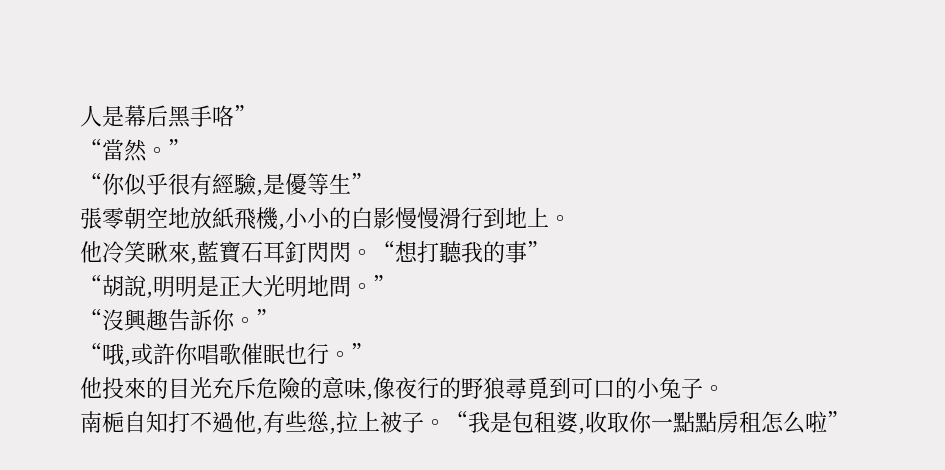人是幕后黑手咯”
“當然。”
“你似乎很有經驗,是優等生”
張零朝空地放紙飛機,小小的白影慢慢滑行到地上。
他冷笑瞅來,藍寶石耳釘閃閃。“想打聽我的事”
“胡說,明明是正大光明地問。”
“沒興趣告訴你。”
“哦,或許你唱歌催眠也行。”
他投來的目光充斥危險的意味,像夜行的野狼尋覓到可口的小兔子。
南梔自知打不過他,有些慫,拉上被子。“我是包租婆,收取你一點點房租怎么啦”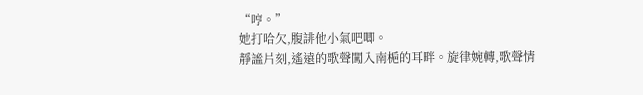“哼。”
她打哈欠,腹誹他小氣吧唧。
靜謐片刻,遙遠的歌聲闖入南梔的耳畔。旋律婉轉,歌聲情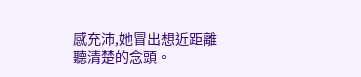感充沛,她冒出想近距離聽清楚的念頭。